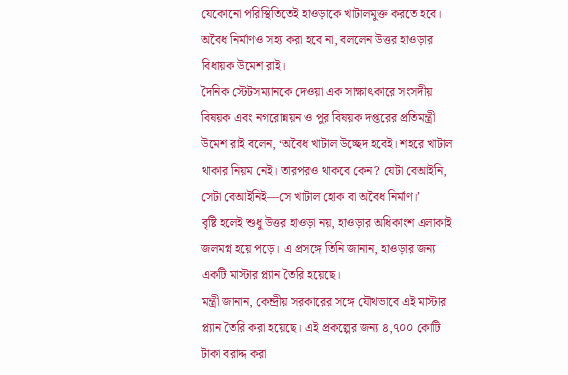যেকোনো পরিস্থিতিতেই হাওড়াকে খাটালমুক্ত করতে হবে। অবৈধ নির্মাণও সহ্য করা হবে না, বললেন উত্তর হাওড়ার বিধায়ক উমেশ রাই।
দৈনিক স্টেটসম্যানকে দেওয়া এক সাক্ষাৎকারে সংসদীয় বিষয়ক এবং নগরোন্নয়ন ও পুর বিষয়ক দপ্তরের প্রতিমন্ত্রী উমেশ রাই বলেন, ‘অবৈধ খাটাল উচ্ছেদ হবেই। শহরে খাটাল থাকার নিয়ম নেই। তারপরও থাকবে কেন? যেটা বেআইনি, সেটা বেআইনিই—সে খাটাল হোক বা অবৈধ নির্মাণ।’
বৃষ্টি হলেই শুধু উত্তর হাওড়া নয়, হাওড়ার অধিকাংশ এলাকাই জলমগ্ন হয়ে পড়ে। এ প্রসঙ্গে তিনি জানান, হাওড়ার জন্য একটি মাস্টার প্ল্যান তৈরি হয়েছে।
মন্ত্রী জানান, কেন্দ্রীয় সরকারের সঙ্গে যৌথভাবে এই মাস্টার প্ল্যান তৈরি করা হয়েছে। এই প্রকল্পের জন্য ৪,৭০০ কোটি টাকা বরাদ্দ করা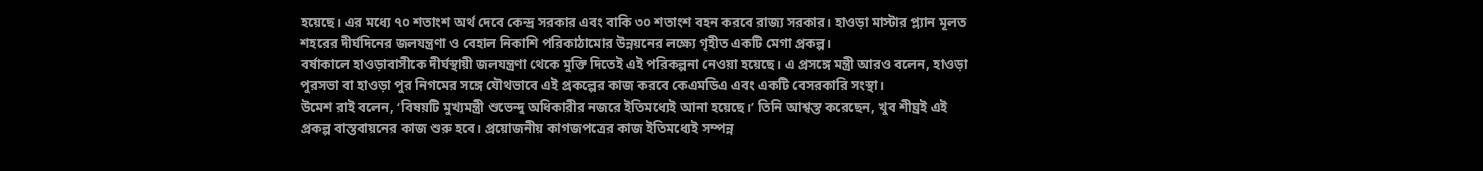হয়েছে। এর মধ্যে ৭০ শতাংশ অর্থ দেবে কেন্দ্র সরকার এবং বাকি ৩০ শতাংশ বহন করবে রাজ্য সরকার। হাওড়া মাস্টার প্ল্যান মূলত শহরের দীর্ঘদিনের জলযন্ত্রণা ও বেহাল নিকাশি পরিকাঠামোর উন্নয়নের লক্ষ্যে গৃহীত একটি মেগা প্রকল্প।
বর্ষাকালে হাওড়াবাসীকে দীর্ঘস্থায়ী জলযন্ত্রণা থেকে মুক্তি দিতেই এই পরিকল্পনা নেওয়া হয়েছে। এ প্রসঙ্গে মন্ত্রী আরও বলেন, হাওড়া পুরসভা বা হাওড়া পুর নিগমের সঙ্গে যৌথভাবে এই প্রকল্পের কাজ করবে কেএমডিএ এবং একটি বেসরকারি সংস্থা।
উমেশ রাই বলেন, ‘বিষয়টি মুখ্যমন্ত্রী শুভেন্দু অধিকারীর নজরে ইতিমধ্যেই আনা হয়েছে।’ তিনি আশ্বস্ত করেছেন, খুব শীঘ্রই এই প্রকল্প বাস্তবায়নের কাজ শুরু হবে। প্রয়োজনীয় কাগজপত্রের কাজ ইতিমধ্যেই সম্পন্ন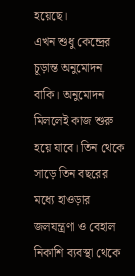হয়েছে।
এখন শুধু কেন্দ্রের চূড়ান্ত অনুমোদন বাকি। অনুমোদন মিললেই কাজ শুরু হয়ে যাবে। তিন থেকে সাড়ে তিন বছরের মধ্যে হাওড়ার জলযন্ত্রণা ও বেহাল নিকাশি ব্যবস্থা থেকে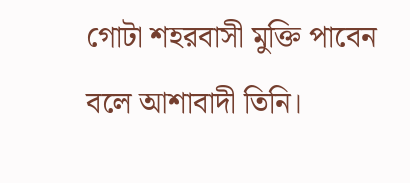গোটা শহরবাসী মুক্তি পাবেন বলে আশাবাদী তিনি।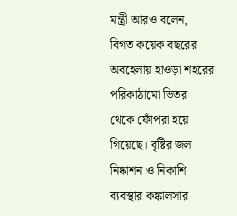মন্ত্রী আরও বলেন, বিগত কয়েক বছরের অবহেলায় হাওড়া শহরের পরিকাঠামো ভিতর থেকে ফোঁপরা হয়ে গিয়েছে। বৃষ্টির জল নিষ্কাশন ও নিকাশি ব্যবস্থার কঙ্কালসার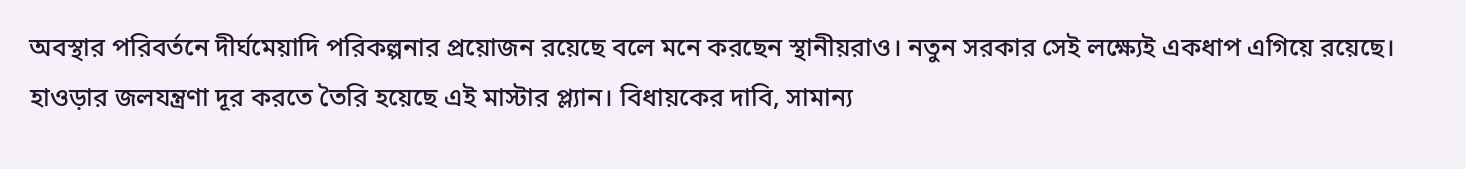অবস্থার পরিবর্তনে দীর্ঘমেয়াদি পরিকল্পনার প্রয়োজন রয়েছে বলে মনে করছেন স্থানীয়রাও। নতুন সরকার সেই লক্ষ্যেই একধাপ এগিয়ে রয়েছে।
হাওড়ার জলযন্ত্রণা দূর করতে তৈরি হয়েছে এই মাস্টার প্ল্যান। বিধায়কের দাবি, সামান্য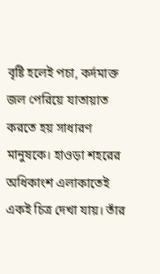বৃষ্টি হলেই পচা, কর্দমাক্ত জল পেরিয়ে যাতায়াত করতে হয় সাধারণ মানুষকে। হাওড়া শহরের অধিকাংশ এলাকাতেই একই চিত্র দেখা যায়। তাঁর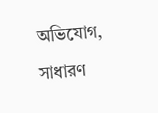অভিযোগ, সাধারণ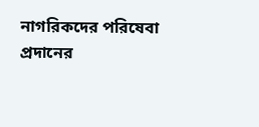নাগরিকদের পরিষেবা প্রদানের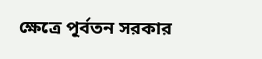ক্ষেত্রে পূর্বতন সরকার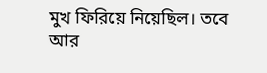মুখ ফিরিয়ে নিয়েছিল। তবে আর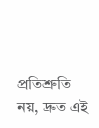প্রতিশ্রুতি নয়, দ্রুত এই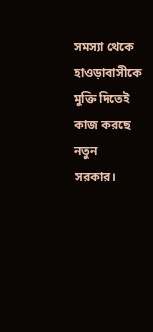সমস্যা থেকে হাওড়াবাসীকে মুক্তি দিতেই কাজ করছে নতুন সরকার।